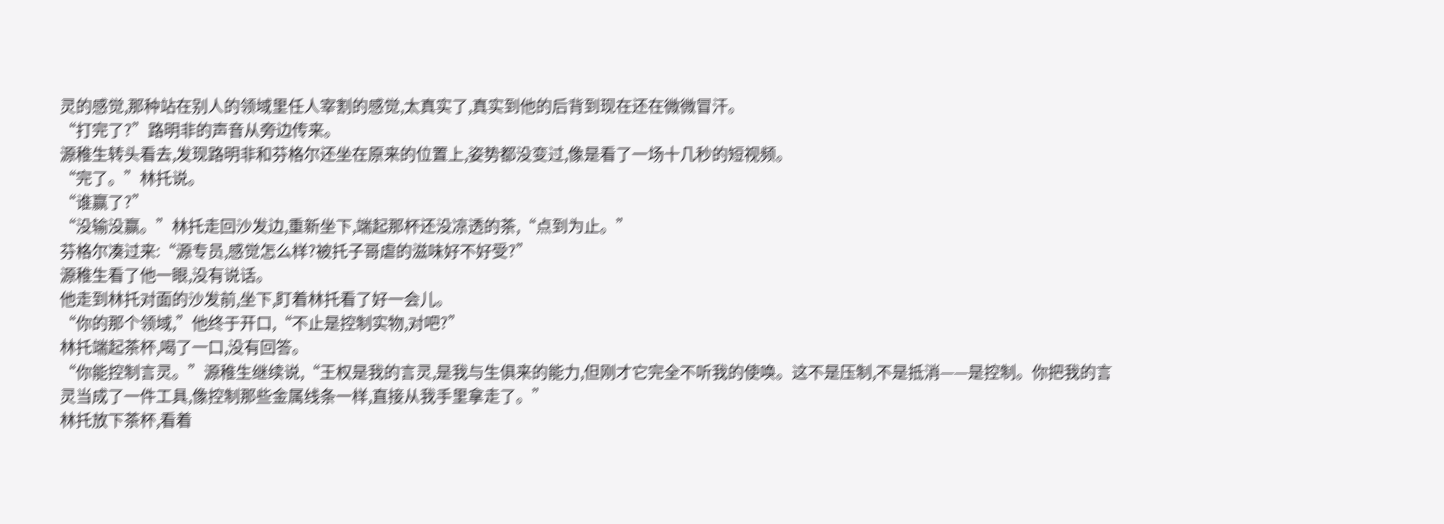灵的感觉,那种站在别人的领域里任人宰割的感觉,太真实了,真实到他的后背到现在还在微微冒汗。
“打完了?”路明非的声音从旁边传来。
源稚生转头看去,发现路明非和芬格尔还坐在原来的位置上,姿势都没变过,像是看了一场十几秒的短视频。
“完了。”林托说。
“谁赢了?”
“没输没赢。”林托走回沙发边,重新坐下,端起那杯还没凉透的茶,“点到为止。”
芬格尔凑过来:“源专员,感觉怎么样?被托子哥虐的滋味好不好受?”
源稚生看了他一眼,没有说话。
他走到林托对面的沙发前,坐下,盯着林托看了好一会儿。
“你的那个领域,”他终于开口,“不止是控制实物,对吧?”
林托端起茶杯,喝了一口,没有回答。
“你能控制言灵。”源稚生继续说,“王权是我的言灵,是我与生俱来的能力,但刚才它完全不听我的使唤。这不是压制,不是抵消——是控制。你把我的言灵当成了一件工具,像控制那些金属线条一样,直接从我手里拿走了。”
林托放下茶杯,看着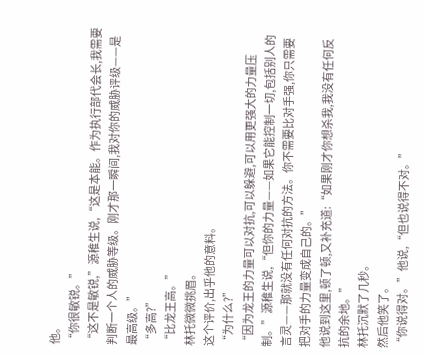他。
“你很敏锐。”
“这不是敏锐,”源稚生说,“这是本能。作为执行部代会长,我需要判断一个人的威胁等级。刚才那一瞬间,我对你的威胁评级——是最高级。”
“多高?”
“比龙王高。”
林托微微挑眉。
这个评价,出乎他的意料。
“为什么?”
“因为龙王的力量可以对抗,可以躲避,可以用更强大的力量压制。”源稚生说,“但你的力量——如果它能控制一切,包括别人的言灵——那就没有任何对抗的方法。你不需要比对手强,你只需要把对手的力量变成自己的。”
他说到这里,顿了顿,又补充道:“如果刚才你想杀我,我没有任何反抗的余地。”
林托沉默了几秒。
然后他笑了。
“你说得对。”他说,“但也说得不对。”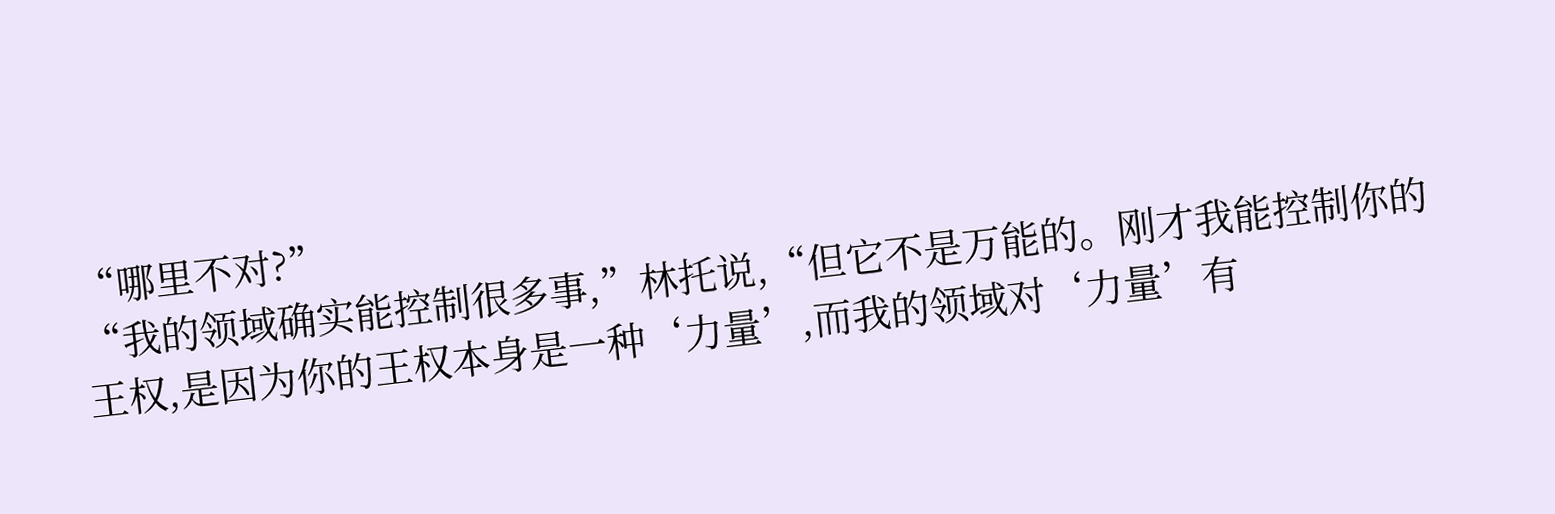“哪里不对?”
“我的领域确实能控制很多事,”林托说,“但它不是万能的。刚才我能控制你的王权,是因为你的王权本身是一种‘力量’,而我的领域对‘力量’有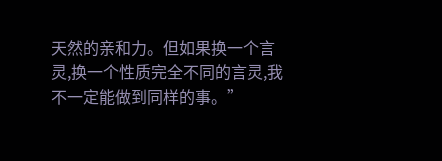天然的亲和力。但如果换一个言灵,换一个性质完全不同的言灵,我不一定能做到同样的事。”